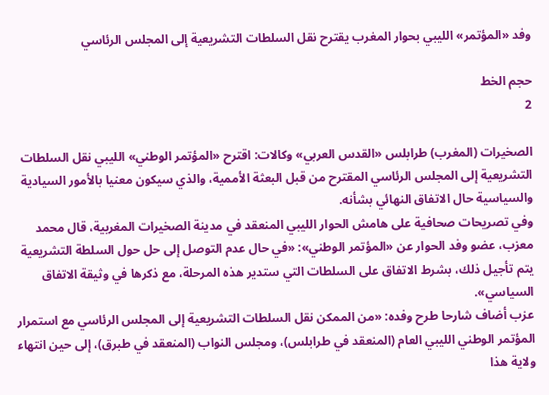وفد «المؤتمر» الليبي بحوار المغرب يقترح نقل السلطات التشريعية إلى المجلس الرئاسي

حجم الخط
2

الصخيرات (المغرب) طرابلس «القدس العربي» وكالات: اقترح «المؤتمر الوطني» الليبي نقل السلطات التشريعية إلى المجلس الرئاسي المقترح من قبل البعثة الأممية، والذي سيكون معنيا بالأمور السيادية والسياسية حال الاتفاق النهائي بشأنه.
وفي تصريحات صحافية على هامش الحوار الليبي المنعقد في مدينة الصخيرات المغربية، قال محمد معزب، عضو وفد الحوار عن «المؤتمر الوطني»: «في حال عدم التوصل إلى حل حول السلطة التشريعية يتم تأجيل ذلك، بشرط الاتفاق على السلطات التي ستدير هذه المرحلة، مع ذكرها في وثيقة الاتفاق السياسي».
عزب أضاف شارحا طرح وفده: «من الممكن نقل السلطات التشريعية إلى المجلس الرئاسي مع استمرار المؤتمر الوطني الليبي العام (المنعقد في طرابلس)، ومجلس النواب (المنعقد في طبرق)، إلى حين انتهاء ولاية هذا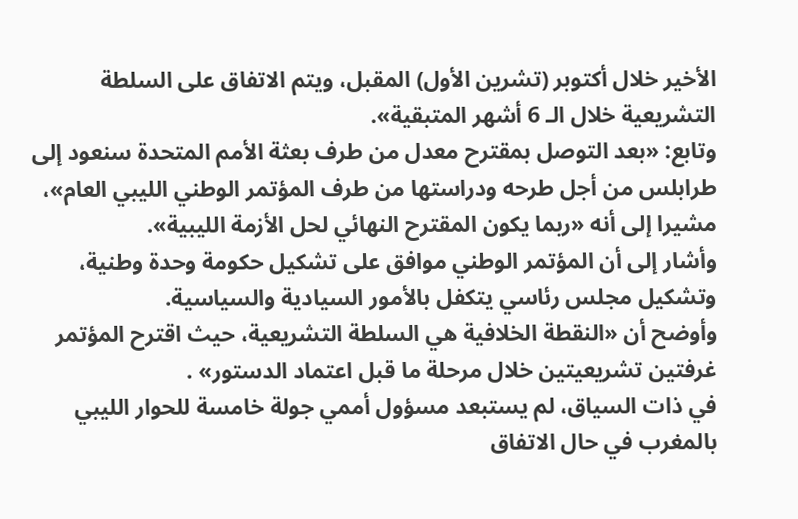الأخير خلال أكتوبر (تشرين الأول) المقبل، ويتم الاتفاق على السلطة التشريعية خلال الـ 6 أشهر المتبقية».
وتابع: «بعد التوصل بمقترح معدل من طرف بعثة الأمم المتحدة سنعود إلى طرابلس من أجل طرحه ودراستها من طرف المؤتمر الوطني الليبي العام»، مشيرا إلى أنه «ربما يكون المقترح النهائي لحل الأزمة الليبية».
وأشار إلى أن المؤتمر الوطني موافق على تشكيل حكومة وحدة وطنية، وتشكيل مجلس رئاسي يتكفل بالأمور السيادية والسياسية.
وأوضح أن «النقطة الخلافية هي السلطة التشريعية، حيث اقترح المؤتمر غرفتين تشريعيتين خلال مرحلة ما قبل اعتماد الدستور» .
في ذات السياق، لم يستبعد مسؤول أممي جولة خامسة للحوار الليبي بالمغرب في حال الاتفاق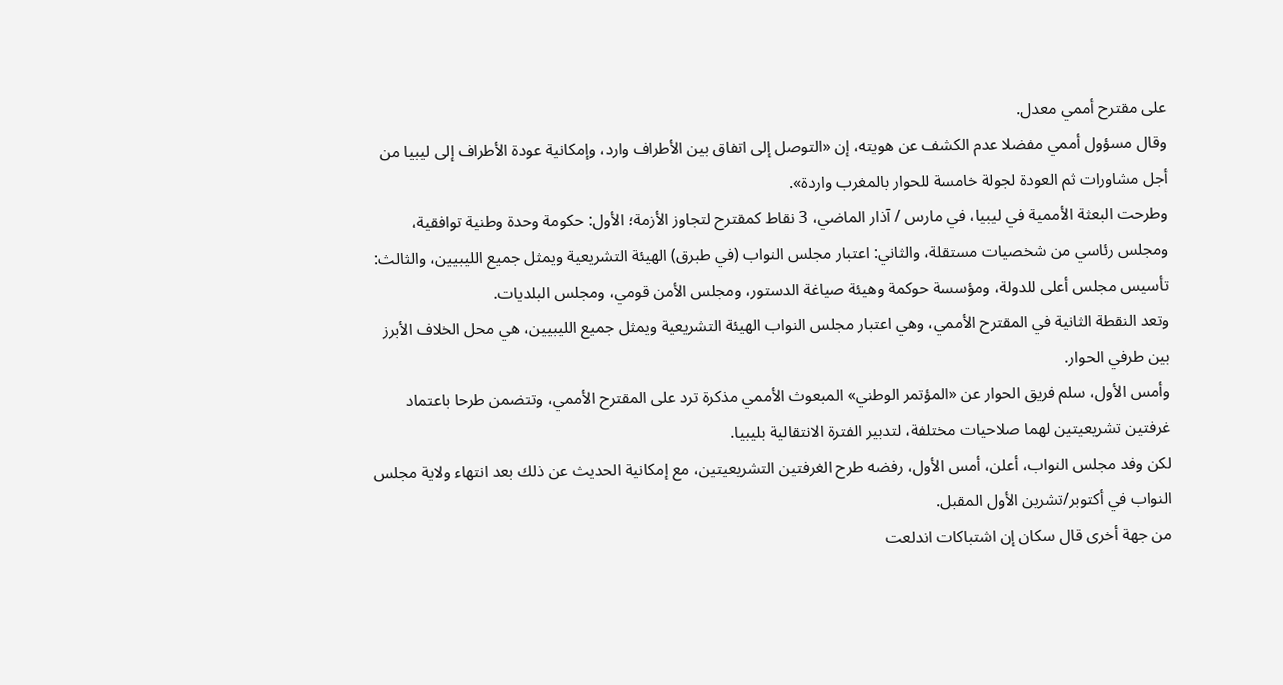على مقترح أممي معدل.
وقال مسؤول أممي مفضلا عدم الكشف عن هويته، إن «التوصل إلى اتفاق بين الأطراف وارد، وإمكانية عودة الأطراف إلى ليبيا من أجل مشاورات ثم العودة لجولة خامسة للحوار بالمغرب واردة».
وطرحت البعثة الأممية في ليبيا، في مارس / آذار الماضي، 3 نقاط كمقترح لتجاوز الأزمة؛ الأول: حكومة وحدة وطنية توافقية، ومجلس رئاسي من شخصيات مستقلة، والثاني: اعتبار مجلس النواب (في طبرق) الهيئة التشريعية ويمثل جميع الليبيين، والثالث: تأسيس مجلس أعلى للدولة، ومؤسسة حوكمة وهيئة صياغة الدستور، ومجلس الأمن قومي، ومجلس البلديات.
وتعد النقطة الثانية في المقترح الأممي، وهي اعتبار مجلس النواب الهيئة التشريعية ويمثل جميع الليبيين، هي محل الخلاف الأبرز بين طرفي الحوار.
وأمس الأول، سلم فريق الحوار عن «المؤتمر الوطني» المبعوث الأممي مذكرة ترد على المقترح الأممي، وتتضمن طرحا باعتماد غرفتين تشريعيتين لهما صلاحيات مختلفة، لتدبير الفترة الانتقالية بليبيا.
لكن وفد مجلس النواب، أعلن، أمس الأول، رفضه طرح الغرفتين التشريعيتين، مع إمكانية الحديث عن ذلك بعد انتهاء ولاية مجلس النواب في أكتوبر/تشرين الأول المقبل.
من جهة أخرى قال سكان إن اشتباكات اندلعت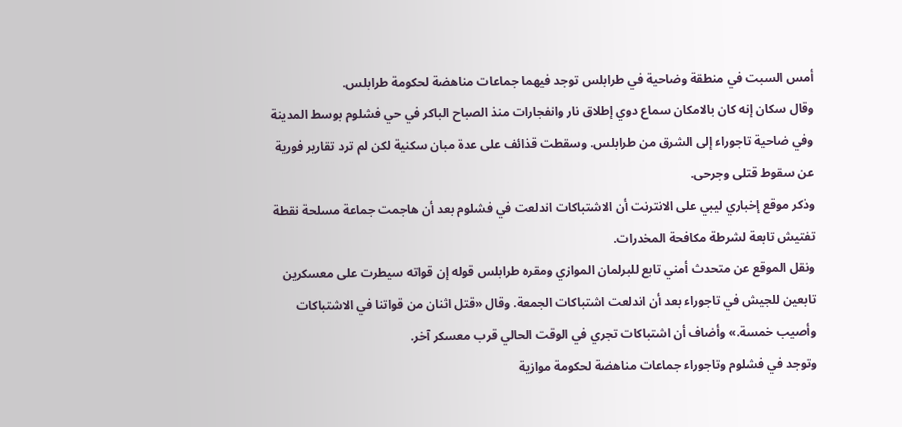أمس السبت في منطقة وضاحية في طرابلس توجد فيهما جماعات مناهضة لحكومة طرابلس.
وقال سكان إنه كان بالامكان سماع دوي إطلاق نار وانفجارات منذ الصباح الباكر في حي فشلوم بوسط المدينة وفي ضاحية تاجوراء إلى الشرق من طرابلس. وسقطت قذائف على عدة مبان سكنية لكن لم ترد تقارير فورية عن سقوط قتلى وجرحى.
وذكر موقع إخباري ليبي على الانترنت أن الاشتباكات اندلعت في فشلوم بعد أن هاجمت جماعة مسلحة نقطة تفتيش تابعة لشرطة مكافحة المخدرات.
ونقل الموقع عن متحدث أمني تابع للبرلمان الموازي ومقره طرابلس قوله إن قواته سيطرت على معسكرين تابعين للجيش في تاجوراء بعد أن اندلعت اشتباكات الجمعة. وقال «قتل اثنان من قواتنا في الاشتباكات وأصيب خمسة.» وأضاف أن اشتباكات تجري في الوقت الحالي قرب معسكر آخر.
وتوجد في فشلوم وتاجوراء جماعات مناهضة لحكومة موازية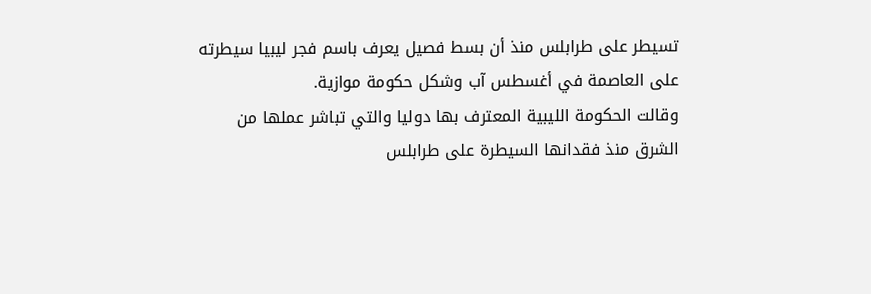تسيطر على طرابلس منذ أن بسط فصيل يعرف باسم فجر ليبيا سيطرته على العاصمة في أغسطس آب وشكل حكومة موازية.
وقالت الحكومة الليبية المعترف بها دوليا والتي تباشر عملها من الشرق منذ فقدانها السيطرة على طرابلس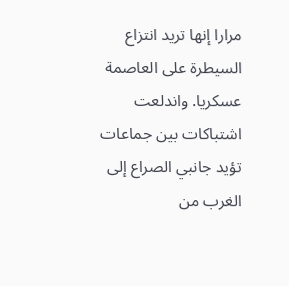مرارا إنها تريد انتزاع السيطرة على العاصمة عسكريا. واندلعت اشتباكات بين جماعات تؤيد جانبي الصراع إلى الغرب من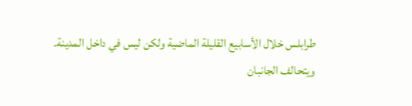طرابلس خلال الأسابيع القليلة الماضية ولكن ليس في داخل المدينة.
ويتحالف الجانبان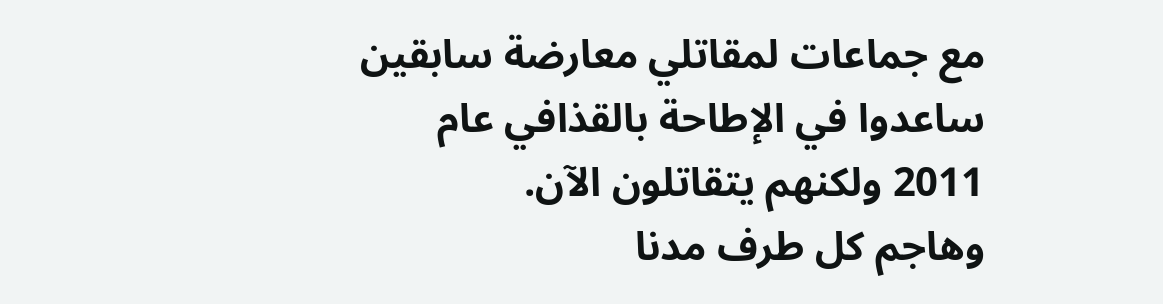مع جماعات لمقاتلي معارضة سابقين ساعدوا في الإطاحة بالقذافي عام 2011 ولكنهم يتقاتلون الآن.
وهاجم كل طرف مدنا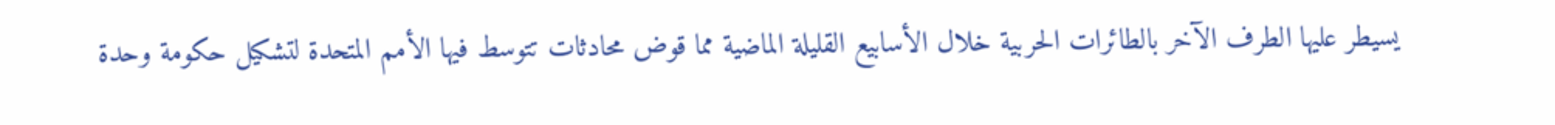يسيطر عليها الطرف الآخر بالطائرات الحربية خلال الأسابيع القليلة الماضية مما قوض محادثات تتوسط فيها الأمم المتحدة لتشكيل حكومة وحدة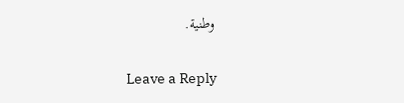وطنية.

Leave a Reply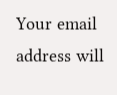Your email address will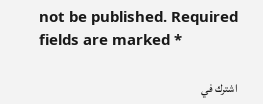not be published. Required fields are marked *

اشترك في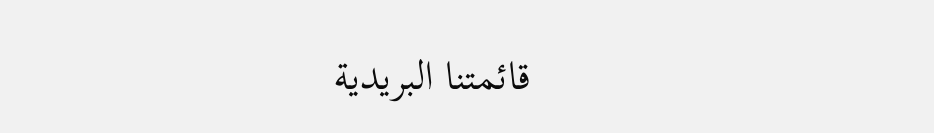قائمتنا البريدية